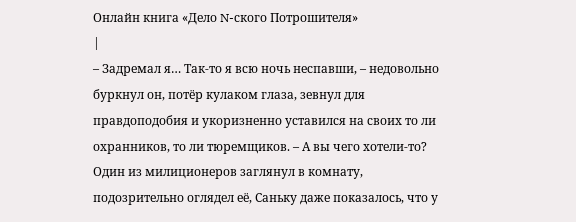Онлайн книга «Дело N-ского Потрошителя»
|
– Задремал я… Так-то я всю ночь неспавши, – недовольно буркнул он, потёр кулаком глаза, зевнул для правдоподобия и укоризненно уставился на своих то ли охранников, то ли тюремщиков. – А вы чего хотели-то? Один из милиционеров заглянул в комнату, подозрительно оглядел её, Саньку даже показалось, что у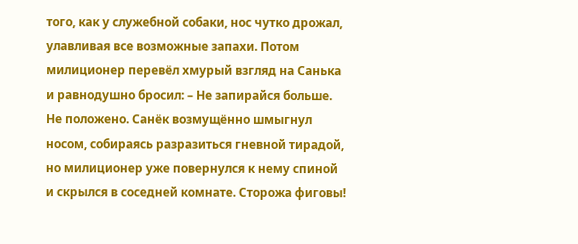того, как у служебной собаки, нос чутко дрожал, улавливая все возможные запахи. Потом милиционер перевёл хмурый взгляд на Санька и равнодушно бросил: – Не запирайся больше. Не положено. Санёк возмущённо шмыгнул носом, собираясь разразиться гневной тирадой, но милиционер уже повернулся к нему спиной и скрылся в соседней комнате. Сторожа фиговы!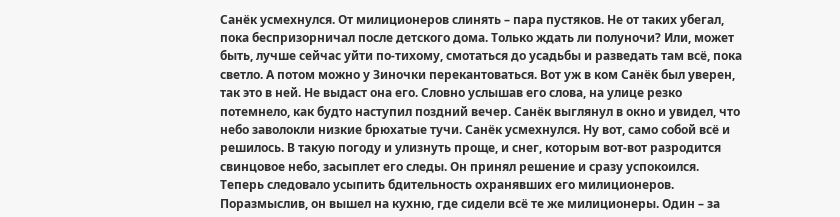Санёк усмехнулся. От милиционеров слинять – пара пустяков. Не от таких убегал, пока беспризорничал после детского дома. Только ждать ли полуночи? Или, может быть, лучше сейчас уйти по-тихому, смотаться до усадьбы и разведать там всё, пока светло. А потом можно у Зиночки перекантоваться. Вот уж в ком Санёк был уверен, так это в ней. Не выдаст она его. Словно услышав его слова, на улице резко потемнело, как будто наступил поздний вечер. Санёк выглянул в окно и увидел, что небо заволокли низкие брюхатые тучи. Санёк усмехнулся. Ну вот, само собой всё и решилось. В такую погоду и улизнуть проще, и снег, которым вот-вот разродится свинцовое небо, засыплет его следы. Он принял решение и сразу успокоился. Теперь следовало усыпить бдительность охранявших его милиционеров. Поразмыслив, он вышел на кухню, где сидели всё те же милиционеры. Один – за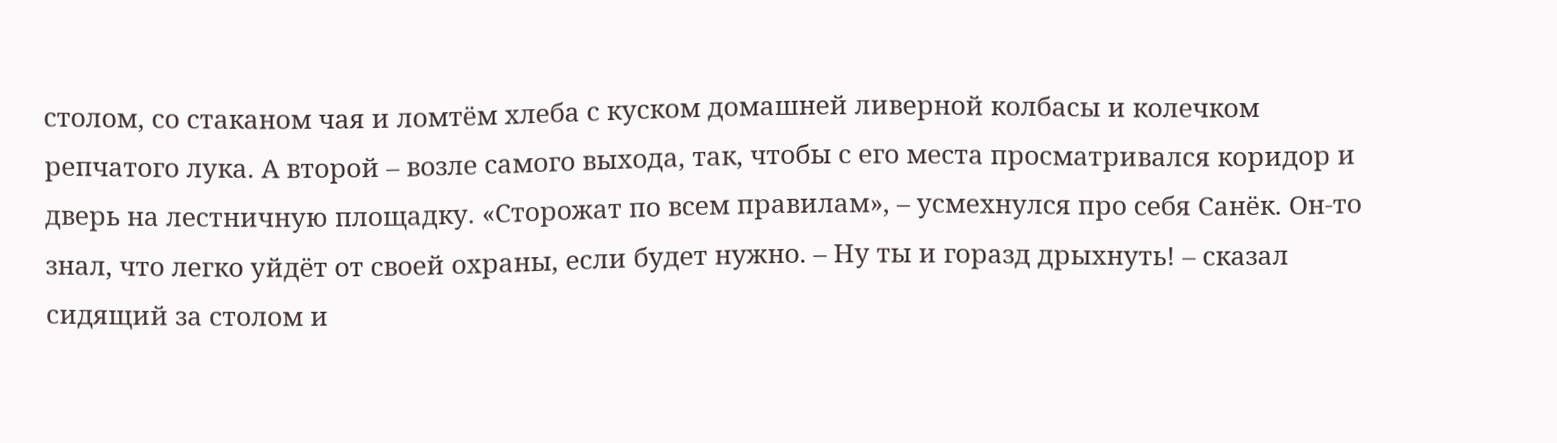столом, со стаканом чая и ломтём хлеба с куском домашней ливерной колбасы и колечком репчатого лука. А второй – возле самого выхода, так, чтобы с его места просматривался коридор и дверь на лестничную площадку. «Сторожат по всем правилам», – усмехнулся про себя Санёк. Он-то знал, что легко уйдёт от своей охраны, если будет нужно. – Ну ты и горазд дрыхнуть! – сказал сидящий за столом и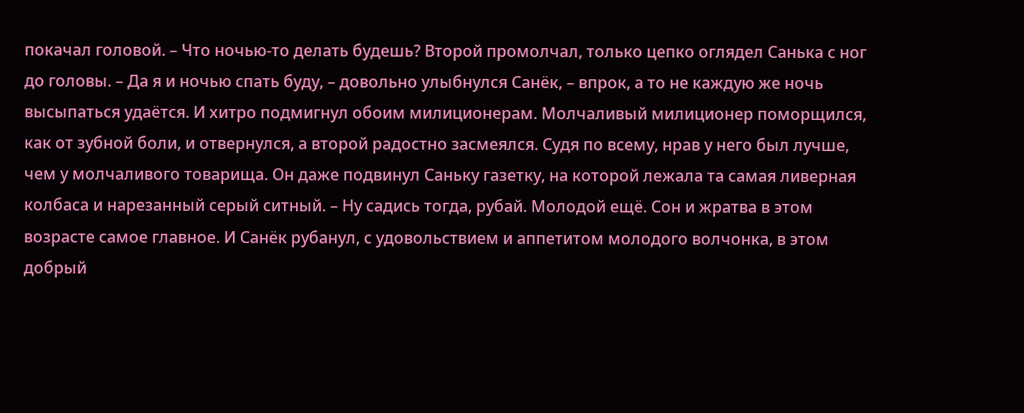покачал головой. – Что ночью-то делать будешь? Второй промолчал, только цепко оглядел Санька с ног до головы. – Да я и ночью спать буду, – довольно улыбнулся Санёк, – впрок, а то не каждую же ночь высыпаться удаётся. И хитро подмигнул обоим милиционерам. Молчаливый милиционер поморщился, как от зубной боли, и отвернулся, а второй радостно засмеялся. Судя по всему, нрав у него был лучше, чем у молчаливого товарища. Он даже подвинул Саньку газетку, на которой лежала та самая ливерная колбаса и нарезанный серый ситный. – Ну садись тогда, рубай. Молодой ещё. Сон и жратва в этом возрасте самое главное. И Санёк рубанул, с удовольствием и аппетитом молодого волчонка, в этом добрый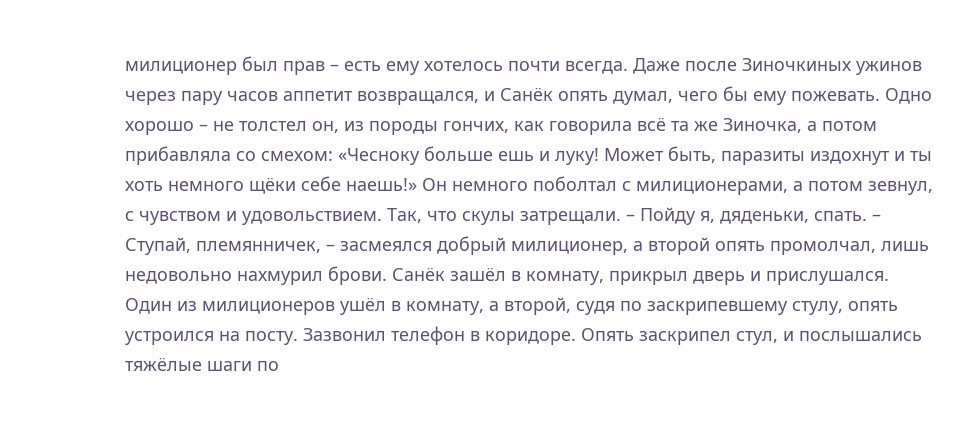милиционер был прав – есть ему хотелось почти всегда. Даже после Зиночкиных ужинов через пару часов аппетит возвращался, и Санёк опять думал, чего бы ему пожевать. Одно хорошо – не толстел он, из породы гончих, как говорила всё та же Зиночка, а потом прибавляла со смехом: «Чесноку больше ешь и луку! Может быть, паразиты издохнут и ты хоть немного щёки себе наешь!» Он немного поболтал с милиционерами, а потом зевнул, с чувством и удовольствием. Так, что скулы затрещали. – Пойду я, дяденьки, спать. – Ступай, племянничек, – засмеялся добрый милиционер, а второй опять промолчал, лишь недовольно нахмурил брови. Санёк зашёл в комнату, прикрыл дверь и прислушался. Один из милиционеров ушёл в комнату, а второй, судя по заскрипевшему стулу, опять устроился на посту. Зазвонил телефон в коридоре. Опять заскрипел стул, и послышались тяжёлые шаги по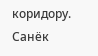коридору. Санёк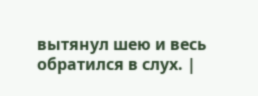вытянул шею и весь обратился в слух. |